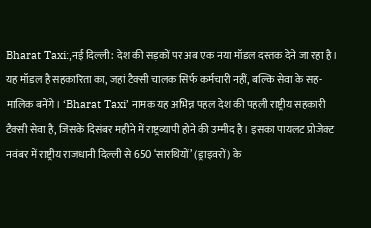Bharat Taxi:,नई दिल्ली: देश की सड़कों पर अब एक नया मॉडल दस्तक देने जा रहा है। यह मॉडल है सहकारिता का, जहां टैक्सी चालक सिर्फ कर्मचारी नहीं, बल्कि सेवा के सह-मालिक बनेंगे। ‘Bharat Taxi’ नामक यह अभिन्न पहल देश की पहली राष्ट्रीय सहकारी टैक्सी सेवा है, जिसके दिसंबर महीने में राष्ट्रव्यापी होने की उम्मीद है। इसका पायलट प्रोजेक्ट नवंबर में राष्ट्रीय राजधानी दिल्ली से 650 ‘सारथियों’ (ड्राइवरों) के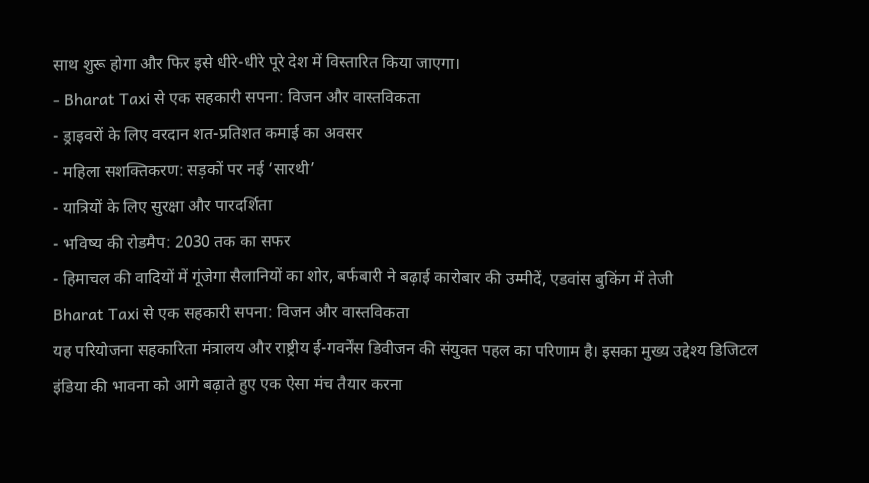साथ शुरू होगा और फिर इसे धीरे-धीरे पूरे देश में विस्तारित किया जाएगा।
- Bharat Taxi से एक सहकारी सपना: विजन और वास्तविकता
- ड्राइवरों के लिए वरदान शत-प्रतिशत कमाई का अवसर
- महिला सशक्तिकरण: सड़कों पर नई ‘सारथी’
- यात्रियों के लिए सुरक्षा और पारदर्शिता
- भविष्य की रोडमैप: 2030 तक का सफर
- हिमाचल की वादियों में गूंजेगा सैलानियों का शोर, बर्फबारी ने बढ़ाई कारोबार की उम्मीदें, एडवांस बुकिंग में तेजी
Bharat Taxi से एक सहकारी सपना: विजन और वास्तविकता
यह परियोजना सहकारिता मंत्रालय और राष्ट्रीय ई-गवर्नेंस डिवीजन की संयुक्त पहल का परिणाम है। इसका मुख्य उद्देश्य डिजिटल इंडिया की भावना को आगे बढ़ाते हुए एक ऐसा मंच तैयार करना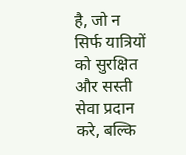है, जो न सिर्फ यात्रियों को सुरक्षित और सस्ती सेवा प्रदान करे, बल्कि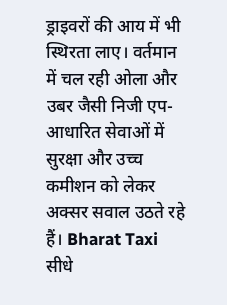ड्राइवरों की आय में भी स्थिरता लाए। वर्तमान में चल रही ओला और उबर जैसी निजी एप-आधारित सेवाओं में सुरक्षा और उच्च कमीशन को लेकर अक्सर सवाल उठते रहे हैं। Bharat Taxi सीधे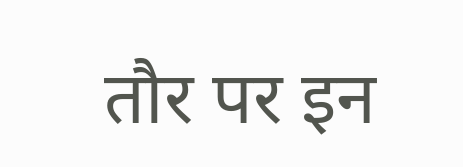तौर पर इन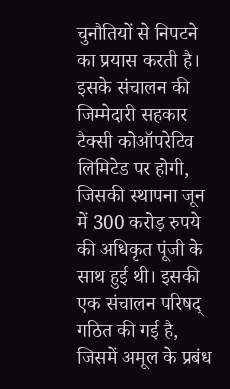चुनौतियों से निपटने का प्रयास करती है।
इसके संचालन की जिम्मेदारी सहकार टैक्सी कोऑपरेटिव लिमिटेड पर होगी, जिसकी स्थापना जून में 300 करोड़ रुपये की अधिकृत पूंजी के साथ हुई थी। इसकी एक संचालन परिषद् गठित की गई है, जिसमें अमूल के प्रबंध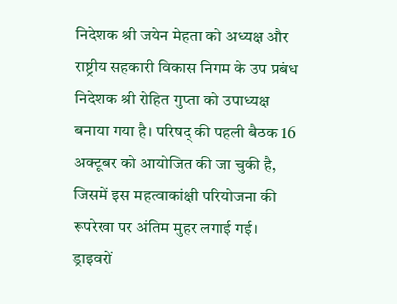निदेशक श्री जयेन मेहता को अध्यक्ष और राष्ट्रीय सहकारी विकास निगम के उप प्रबंध निदेशक श्री रोहित गुप्ता को उपाध्यक्ष बनाया गया है। परिषद् की पहली बैठक 16 अक्टूबर को आयोजित की जा चुकी है, जिसमें इस महत्वाकांक्षी परियोजना की रूपरेखा पर अंतिम मुहर लगाई गई।
ड्राइवरों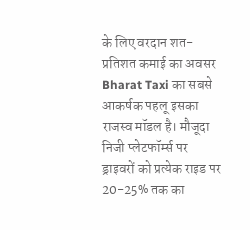के लिए वरदान शत-प्रतिशत कमाई का अवसर
Bharat Taxi का सबसे आकर्षक पहलू इसका राजस्व मॉडल है। मौजूदा निजी प्लेटफॉर्म्स पर ड्राइवरों को प्रत्येक राइड पर 20-25% तक का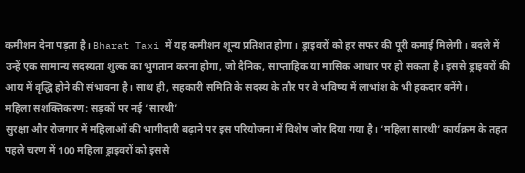कमीशन देना पड़ता है। Bharat Taxi में यह कमीशन शून्य प्रतिशत होगा। ड्राइवरों को हर सफर की पूरी कमाई मिलेगी। बदले में उन्हें एक सामान्य सदस्यता शुल्क का भुगतान करना होगा, जो दैनिक, साप्ताहिक या मासिक आधार पर हो सकता है। इससे ड्राइवरों की आय में वृद्धि होने की संभावना है। साथ ही, सहकारी समिति के सदस्य के तौर पर वे भविष्य में लाभांश के भी हकदार बनेंगे।
महिला सशक्तिकरण: सड़कों पर नई ‘सारथी’
सुरक्षा और रोजगार में महिलाओं की भागीदारी बढ़ाने पर इस परियोजना में विशेष जोर दिया गया है। ‘महिला सारथी’ कार्यक्रम के तहत पहले चरण में 100 महिला ड्राइवरों को इससे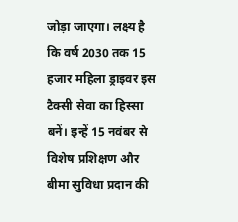जोड़ा जाएगा। लक्ष्य है कि वर्ष 2030 तक 15 हजार महिला ड्राइवर इस टैक्सी सेवा का हिस्सा बनें। इन्हें 15 नवंबर से विशेष प्रशिक्षण और बीमा सुविधा प्रदान की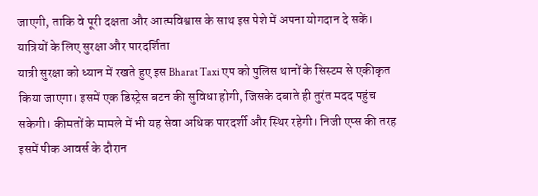जाएगी, ताकि वे पूरी दक्षता और आत्मविश्वास के साथ इस पेशे में अपना योगदान दे सकें।
यात्रियों के लिए सुरक्षा और पारदर्शिता
यात्री सुरक्षा को ध्यान में रखते हुए इस Bharat Taxi एप को पुलिस थानों के सिस्टम से एकीकृत किया जाएगा। इसमें एक डिस्ट्रेस बटन की सुविधा होगी, जिसके दबाते ही तुरंत मदद पहुंच सकेगी। कीमतों के मामले में भी यह सेवा अधिक पारदर्शी और स्थिर रहेगी। निजी एप्स की तरह इसमें पीक आवर्स के दौरान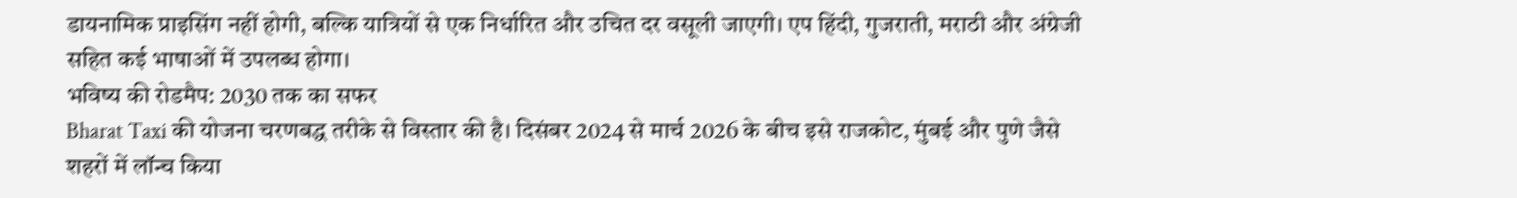डायनामिक प्राइसिंग नहीं होगी, बल्कि यात्रियों से एक निर्धारित और उचित दर वसूली जाएगी। एप हिंदी, गुजराती, मराठी और अंग्रेजी सहित कई भाषाओं में उपलब्ध होगा।
भविष्य की रोडमैप: 2030 तक का सफर
Bharat Taxi की योजना चरणबद्ध तरीके से विस्तार की है। दिसंबर 2024 से मार्च 2026 के बीच इसे राजकोट, मुंबई और पुणे जैसे शहरों में लॉन्च किया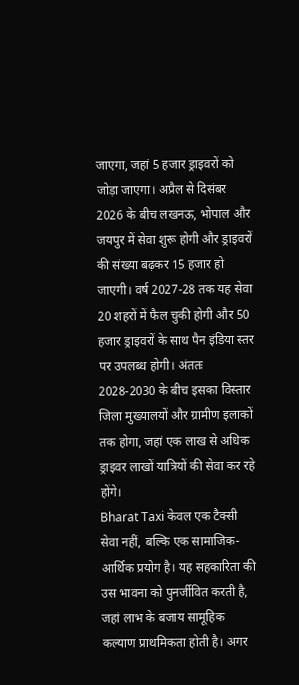जाएगा, जहां 5 हजार ड्राइवरों को जोड़ा जाएगा। अप्रैल से दिसंबर 2026 के बीच लखनऊ, भोपाल और जयपुर में सेवा शुरू होगी और ड्राइवरों की संख्या बढ़कर 15 हजार हो जाएगी। वर्ष 2027-28 तक यह सेवा 20 शहरों में फैल चुकी होगी और 50 हजार ड्राइवरों के साथ पैन इंडिया स्तर पर उपलब्ध होगी। अंततः 2028-2030 के बीच इसका विस्तार जिला मुख्यालयों और ग्रामीण इलाकों तक होगा, जहां एक लाख से अधिक ड्राइवर लाखों यात्रियों की सेवा कर रहे होंगे।
Bharat Taxi केवल एक टैक्सी सेवा नहीं, बल्कि एक सामाजिक-आर्थिक प्रयोग है। यह सहकारिता की उस भावना को पुनर्जीवित करती है, जहां लाभ के बजाय सामूहिक कल्याण प्राथमिकता होती है। अगर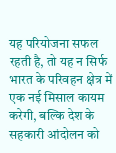यह परियोजना सफल रहती है, तो यह न सिर्फ भारत के परिवहन क्षेत्र में एक नई मिसाल कायम करेगी, बल्कि देश के सहकारी आंदोलन को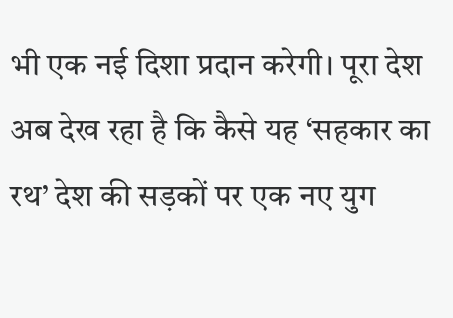भी एक नई दिशा प्रदान करेगी। पूरा देश अब देख रहा है कि कैसे यह ‘सहकार का रथ’ देश की सड़कों पर एक नए युग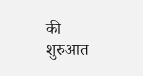की शुरुआत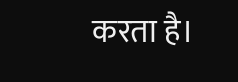करता है।